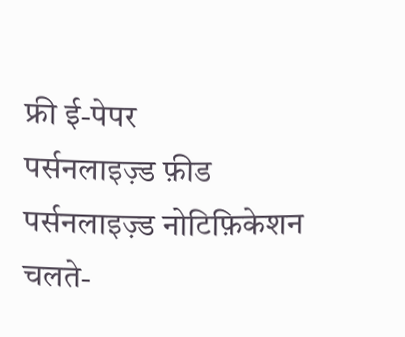फ्री ई-पेपर
पर्सनलाइज़्ड फ़ीड
पर्सनलाइज़्ड नोटिफ़िकेशन
चलते-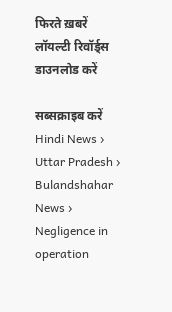फिरते ख़बरें
लॉयल्टी रिवॉर्ड्स
डाउनलोड करें

सब्सक्राइब करें
Hindi News ›   Uttar Pradesh ›   Bulandshahar News ›   Negligence in operation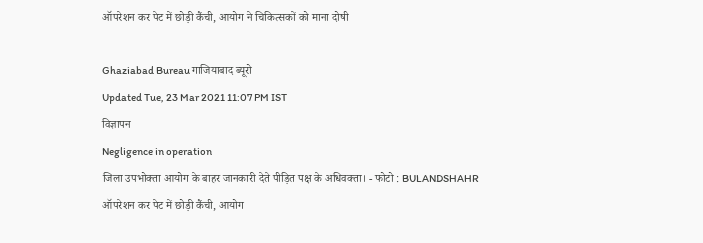ऑपरेशन कर पेट में छोड़ी कैंची, आयोग ने चिकित्सकों को माना दोषी

Ghaziabad Bureau गाजियाबाद ब्यूरो
Updated Tue, 23 Mar 2021 11:07 PM IST
विज्ञापन
Negligence in operation
जिला उपभोक्ता आयोग के बाहर जानकारी देते पीड़ित पक्ष के अधिवक्ता। - फोटो : BULANDSHAHR
ऑपरेशन कर पेट में छोड़ी कैंची, आयोग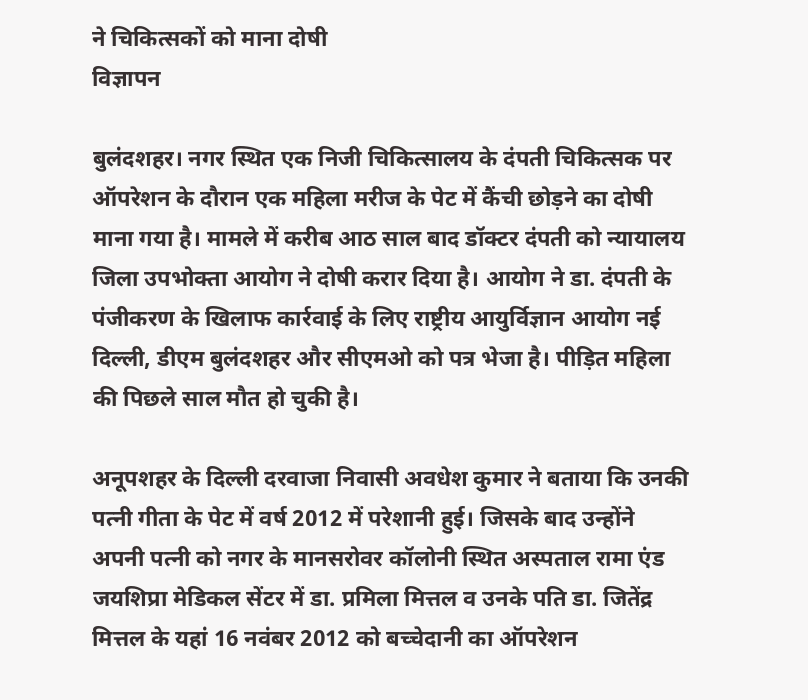ने चिकित्सकों को माना दोषी
विज्ञापन

बुलंदशहर। नगर स्थित एक निजी चिकित्सालय के दंपती चिकित्सक पर ऑपरेशन के दौरान एक महिला मरीज के पेट में कैंची छोड़ने का दोषी माना गया है। मामले में करीब आठ साल बाद डॉक्टर दंपती को न्यायालय जिला उपभोक्ता आयोग ने दोषी करार दिया है। आयोग ने डा. दंपती के पंजीकरण के खिलाफ कार्रवाई के लिए राष्ट्रीय आयुर्विज्ञान आयोग नई दिल्ली, डीएम बुलंदशहर और सीएमओ को पत्र भेजा है। पीड़ित महिला की पिछले साल मौत हो चुकी है।

अनूपशहर के दिल्ली दरवाजा निवासी अवधेश कुमार ने बताया कि उनकी पत्नी गीता के पेट में वर्ष 2012 में परेशानी हुई। जिसके बाद उन्होंने अपनी पत्नी को नगर के मानसरोवर कॉलोनी स्थित अस्पताल रामा एंड जयशिप्रा मेडिकल सेंटर में डा. प्रमिला मित्तल व उनके पति डा. जितेंद्र मित्तल के यहां 16 नवंबर 2012 को बच्चेदानी का ऑपरेशन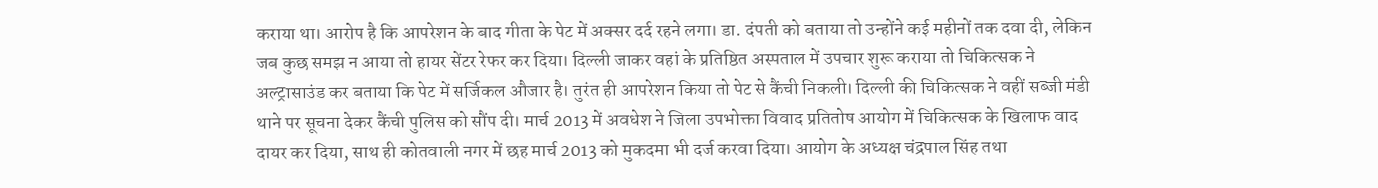कराया था। आरोप है कि आपरेशन के बाद गीता के पेट में अक्सर दर्द रहने लगा। डा. दंपती को बताया तो उन्होंने कई महीनों तक दवा दी, लेकिन जब कुछ समझ न आया तो हायर सेंटर रेफर कर दिया। दिल्ली जाकर वहां के प्रतिष्ठित अस्पताल में उपचार शुरू कराया तो चिकित्सक ने अल्ट्रासाउंड कर बताया कि पेट में सर्जिकल औजार है। तुरंत ही आपरेशन किया तो पेट से कैंची निकली। दिल्ली की चिकित्सक ने वहीं सब्जी मंडी थाने पर सूचना देकर कैंची पुलिस को सौंप दी। मार्च 2013 में अवधेश ने जिला उपभोक्ता विवाद प्रतितोष आयोग में चिकित्सक के खिलाफ वाद दायर कर दिया, साथ ही कोतवाली नगर में छह मार्च 2013 को मुकदमा भी दर्ज करवा दिया। आयोग के अध्यक्ष चंद्रपाल सिंह तथा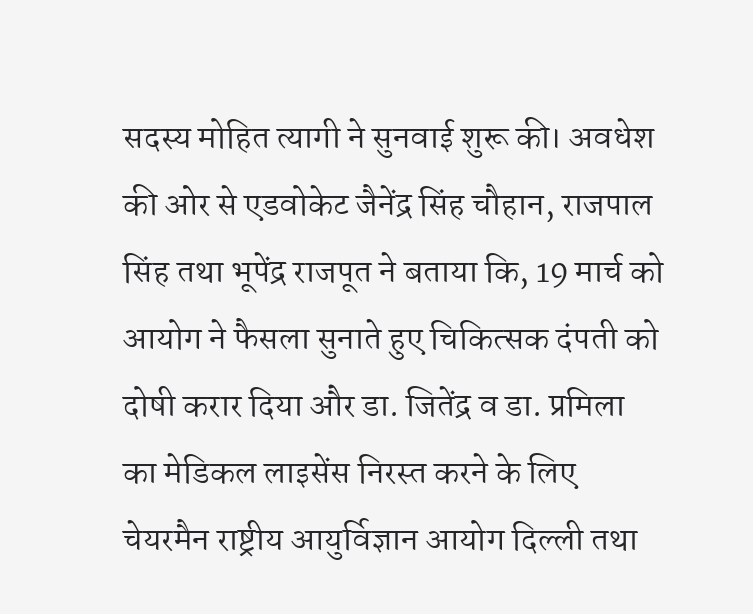सदस्य मोहित त्यागी ने सुनवाई शुरू की। अवधेश की ओर से एडवोकेट जैनेंद्र सिंह चौहान, राजपाल सिंह तथा भूपेंद्र राजपूत ने बताया कि, 19 मार्च को आयोग ने फैसला सुनाते हुए चिकित्सक दंपती को दोषी करार दिया और डा. जितेंद्र व डा. प्रमिला का मेडिकल लाइसेंस निरस्त करने के लिए चेयरमैन राष्ट्रीय आयुर्विज्ञान आयोग दिल्ली तथा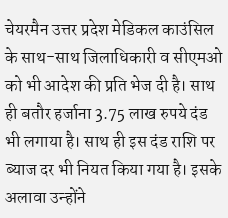चेयरमैन उत्तर प्रदेश मेडिकल काउंसिल के साथ-साथ जिलाधिकारी व सीएमओ को भी आदेश की प्रति भेज दी है। साथ ही बतौर हर्जाना 3.75 लाख रुपये दंड भी लगाया है। साथ ही इस दंड राशि पर ब्याज दर भी नियत किया गया है। इसके अलावा उन्होंने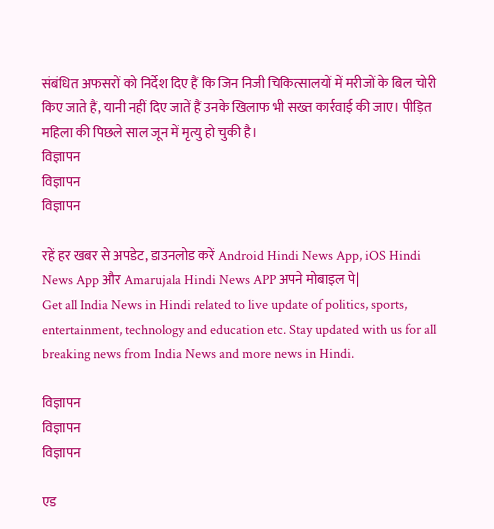संबंधित अफसरों को निर्देश दिए हैं कि जिन निजी चिकित्सालयों में मरीजों के बिल चोरी किए जाते हैं, यानी नहीं दिए जातें हैं उनके खिलाफ भी सख्त कार्रवाई की जाए। पीड़ित महिला की पिछले साल जून में मृत्यु हो चुकी है।
विज्ञापन
विज्ञापन
विज्ञापन

रहें हर खबर से अपडेट, डाउनलोड करें Android Hindi News App, iOS Hindi News App और Amarujala Hindi News APP अपने मोबाइल पे|
Get all India News in Hindi related to live update of politics, sports, entertainment, technology and education etc. Stay updated with us for all breaking news from India News and more news in Hindi.

विज्ञापन
विज्ञापन
विज्ञापन

एड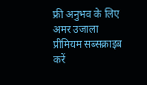फ्री अनुभव के लिए अमर उजाला प्रीमियम सब्सक्राइब करें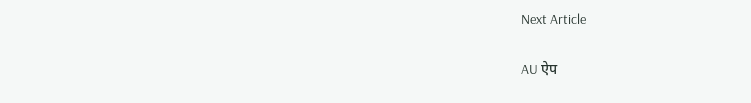Next Article

AU ऐप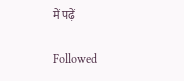में पढ़ें

Followed